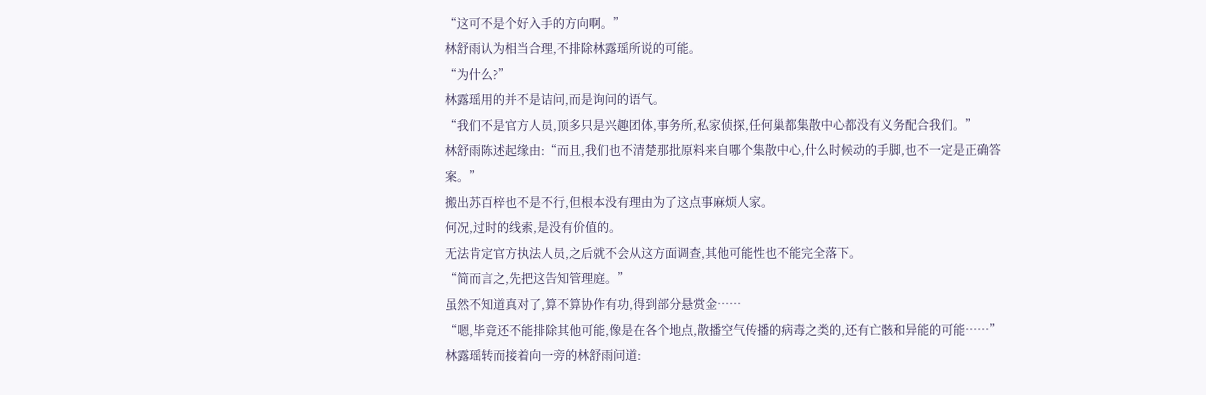“这可不是个好入手的方向啊。”
林舒雨认为相当合理,不排除林露瑶所说的可能。
“为什么?”
林露瑶用的并不是诘问,而是询问的语气。
“我们不是官方人员,顶多只是兴趣团体,事务所,私家侦探,任何巢都集散中心都没有义务配合我们。”
林舒雨陈述起缘由:“而且,我们也不清楚那批原料来自哪个集散中心,什么时候动的手脚,也不一定是正确答案。”
搬出苏百梓也不是不行,但根本没有理由为了这点事麻烦人家。
何况,过时的线索,是没有价值的。
无法肯定官方执法人员,之后就不会从这方面调查,其他可能性也不能完全落下。
“简而言之,先把这告知管理庭。”
虽然不知道真对了,算不算协作有功,得到部分悬赏金……
“嗯,毕竟还不能排除其他可能,像是在各个地点,散播空气传播的病毒之类的,还有亡骸和异能的可能……”
林露瑶转而接着向一旁的林舒雨问道: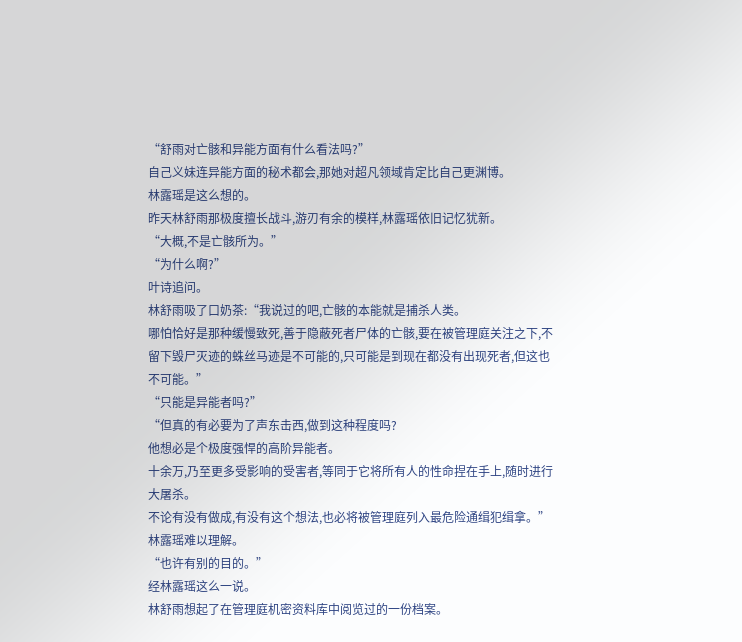“舒雨对亡骸和异能方面有什么看法吗?”
自己义妹连异能方面的秘术都会,那她对超凡领域肯定比自己更渊博。
林露瑶是这么想的。
昨天林舒雨那极度擅长战斗,游刃有余的模样,林露瑶依旧记忆犹新。
“大概,不是亡骸所为。”
“为什么啊?”
叶诗追问。
林舒雨吸了口奶茶:“我说过的吧,亡骸的本能就是捕杀人类。
哪怕恰好是那种缓慢致死,善于隐蔽死者尸体的亡骸,要在被管理庭关注之下,不留下毁尸灭迹的蛛丝马迹是不可能的,只可能是到现在都没有出现死者,但这也不可能。”
“只能是异能者吗?”
“但真的有必要为了声东击西,做到这种程度吗?
他想必是个极度强悍的高阶异能者。
十余万,乃至更多受影响的受害者,等同于它将所有人的性命捏在手上,随时进行大屠杀。
不论有没有做成,有没有这个想法,也必将被管理庭列入最危险通缉犯缉拿。”
林露瑶难以理解。
“也许有别的目的。”
经林露瑶这么一说。
林舒雨想起了在管理庭机密资料库中阅览过的一份档案。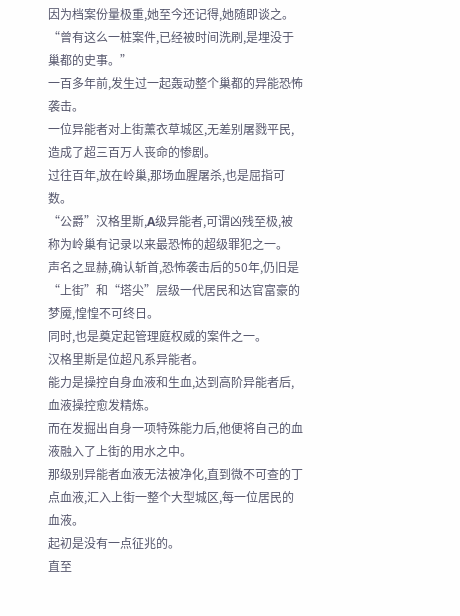因为档案份量极重,她至今还记得,她随即谈之。
“曾有这么一桩案件,已经被时间洗刷,是埋没于巢都的史事。”
一百多年前,发生过一起轰动整个巢都的异能恐怖袭击。
一位异能者对上街薰衣草城区,无差别屠戮平民,造成了超三百万人丧命的惨剧。
过往百年,放在岭巢,那场血腥屠杀,也是屈指可数。
“公爵”汉格里斯,A级异能者,可谓凶残至极,被称为岭巢有记录以来最恐怖的超级罪犯之一。
声名之显赫,确认斩首,恐怖袭击后的50年,仍旧是“上街”和“塔尖”层级一代居民和达官富豪的梦魇,惶惶不可终日。
同时,也是奠定起管理庭权威的案件之一。
汉格里斯是位超凡系异能者。
能力是操控自身血液和生血,达到高阶异能者后,血液操控愈发精炼。
而在发掘出自身一项特殊能力后,他便将自己的血液融入了上街的用水之中。
那级别异能者血液无法被净化,直到微不可查的丁点血液,汇入上街一整个大型城区,每一位居民的血液。
起初是没有一点征兆的。
直至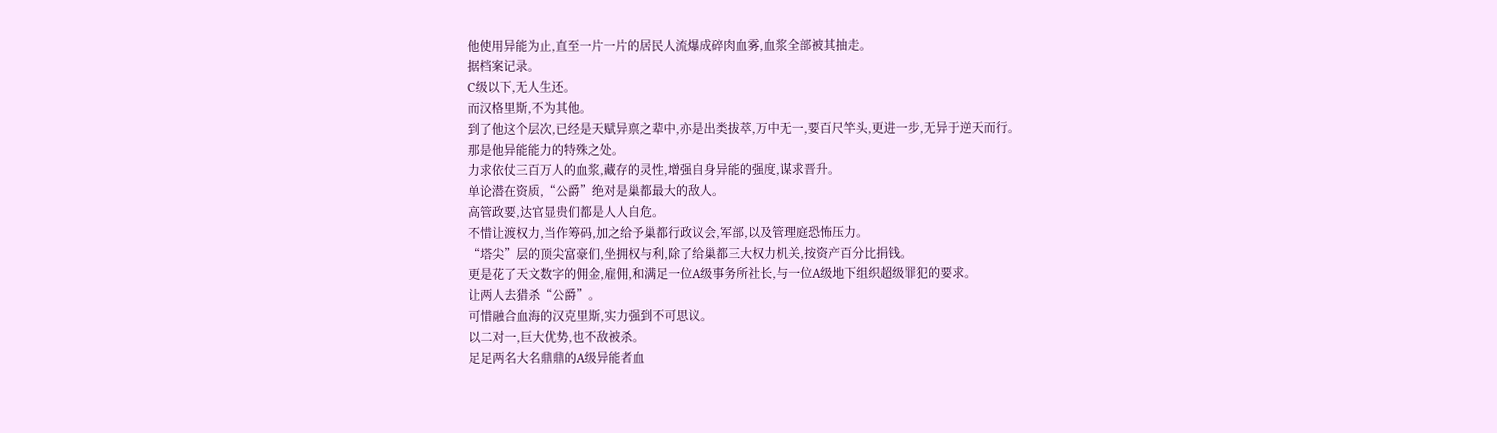他使用异能为止,直至一片一片的居民人流爆成碎肉血雾,血浆全部被其抽走。
据档案记录。
C级以下,无人生还。
而汉格里斯,不为其他。
到了他这个层次,已经是天赋异禀之辈中,亦是出类拔萃,万中无一,要百尺竿头,更进一步,无异于逆天而行。
那是他异能能力的特殊之处。
力求依仗三百万人的血浆,藏存的灵性,增强自身异能的强度,谋求晋升。
单论潜在资质,“公爵”绝对是巢都最大的敌人。
高管政要,达官显贵们都是人人自危。
不惜让渡权力,当作筹码,加之给予巢都行政议会,军部,以及管理庭恐怖压力。
“塔尖”层的顶尖富豪们,坐拥权与利,除了给巢都三大权力机关,按资产百分比捐钱。
更是花了天文数字的佣金,雇佣,和满足一位A级事务所社长,与一位A级地下组织超级罪犯的要求。
让两人去猎杀“公爵”。
可惜融合血海的汉克里斯,实力强到不可思议。
以二对一,巨大优势,也不敌被杀。
足足两名大名鼎鼎的A级异能者血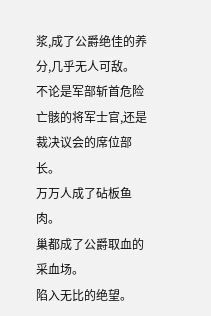浆,成了公爵绝佳的养分,几乎无人可敌。
不论是军部斩首危险亡骸的将军士官,还是裁决议会的席位部长。
万万人成了砧板鱼肉。
巢都成了公爵取血的采血场。
陷入无比的绝望。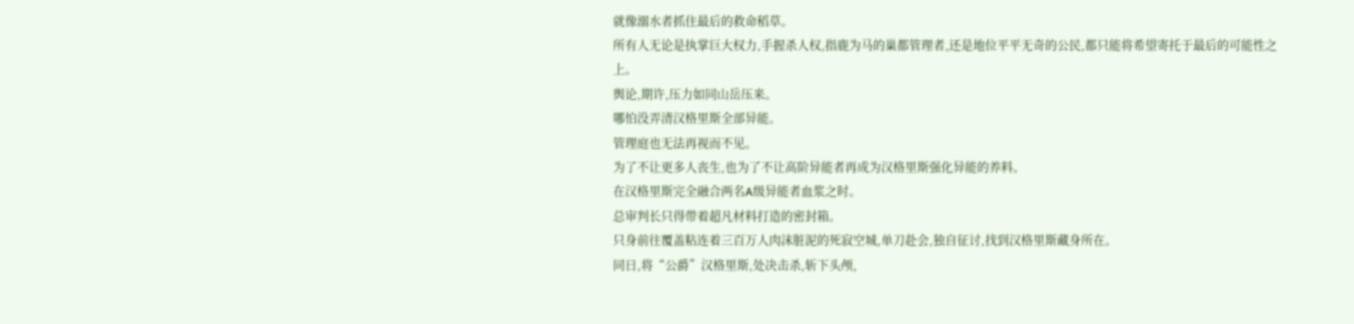就像溺水者抓住最后的救命稻草。
所有人无论是执掌巨大权力,手握杀人权,指鹿为马的巢都管理者,还是地位平平无奇的公民,都只能将希望寄托于最后的可能性之上。
舆论,期许,压力如同山岳压来。
哪怕没弄清汉格里斯全部异能。
管理庭也无法再视而不见。
为了不让更多人丧生,也为了不让高阶异能者再成为汉格里斯强化异能的养料。
在汉格里斯完全融合两名A级异能者血浆之时。
总审判长只得带着超凡材料打造的密封箱。
只身前往覆盖粘连着三百万人肉沫脏泥的死寂空城,单刀赴会,独自征讨,找到汉格里斯藏身所在。
同日,将“公爵”汉格里斯,处决击杀,斩下头颅,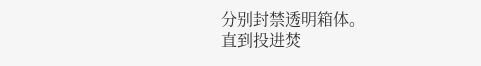分别封禁透明箱体。
直到投进焚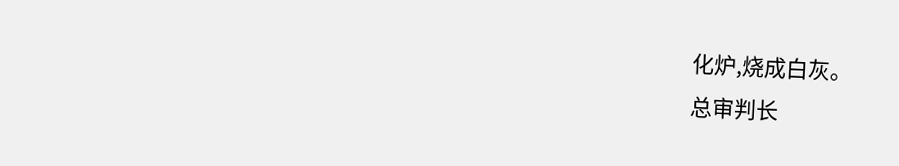化炉,烧成白灰。
总审判长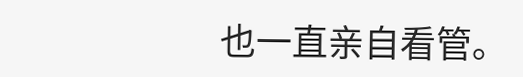也一直亲自看管。